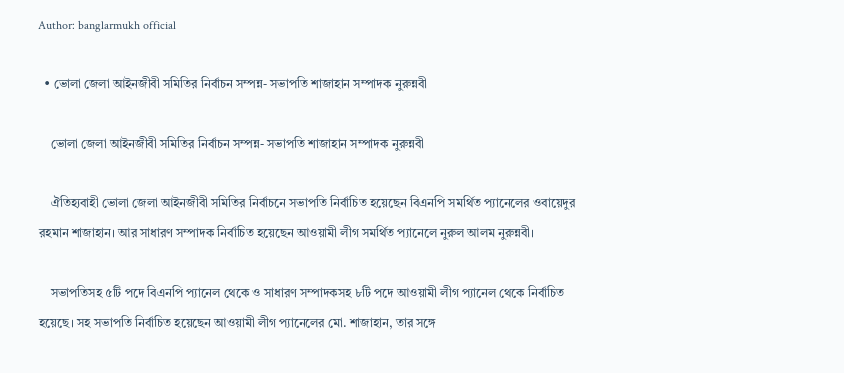Author: banglarmukh official

  • ভোলা জেলা আইনজীবী সমিতির নির্বাচন সম্পন্ন- সভাপতি শাজাহান সম্পাদক নুরুন্নবী

    ভোলা জেলা আইনজীবী সমিতির নির্বাচন সম্পন্ন- সভাপতি শাজাহান সম্পাদক নুরুন্নবী

    ঐতিহ্যবাহী ভোলা জেলা আইনজীবী সমিতির নির্বাচনে সভাপতি নির্বাচিত হয়েছেন বিএনপি সমর্থিত প্যানেলের ওবায়েদুর রহমান শাজাহান। আর সাধারণ সম্পাদক নির্বাচিত হয়েছেন আওয়ামী লীগ সমর্থিত প্যানেলে নুরুল আলম নুরুন্নবী।

    সভাপতিসহ ৫টি পদে বিএনপি প্যানেল থেকে ও সাধারণ সম্পাদকসহ ৮টি পদে আওয়ামী লীগ প্যানেল থেকে নির্বাচিত হয়েছে। সহ সভাপতি নির্বাচিত হয়েছেন আওয়ামী লীগ প্যানেলের মো. শাজাহান, তার সঙ্গে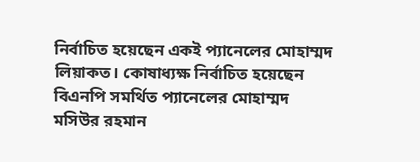নির্বাচিত হয়েছেন একই প্যানেলের মোহাম্মদ লিয়াকত। কোষাধ্যক্ষ নির্বাচিত হয়েছেন বিএনপি সমর্থিত প্যানেলের মোহাম্মদ মসিউর রহমান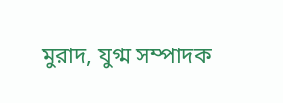মুরাদ, যুগ্ম সম্পাদক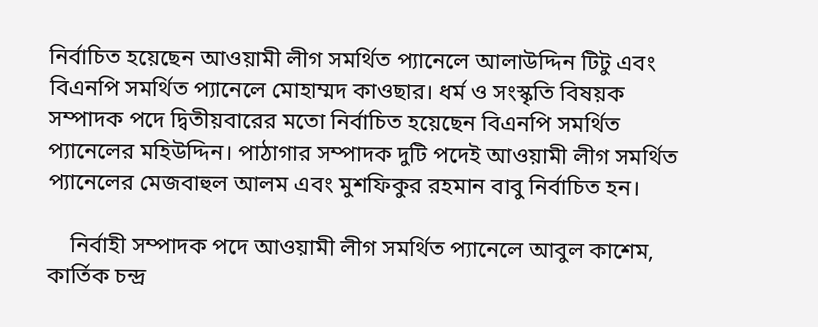নির্বাচিত হয়েছেন আওয়ামী লীগ সমর্থিত প্যানেলে আলাউদ্দিন টিটু এবং বিএনপি সমর্থিত প্যানেলে মোহাম্মদ কাওছার। ধর্ম ও সংস্কৃতি বিষয়ক সম্পাদক পদে দ্বিতীয়বারের মতো নির্বাচিত হয়েছেন বিএনপি সমর্থিত প্যানেলের মহিউদ্দিন। পাঠাগার সম্পাদক দুটি পদেই আওয়ামী লীগ সমর্থিত প্যানেলের মেজবাহুল আলম এবং মুশফিকুর রহমান বাবু নির্বাচিত হন।

    নির্বাহী সম্পাদক পদে আওয়ামী লীগ সমর্থিত প্যানেলে আবুল কাশেম, কার্তিক চন্দ্র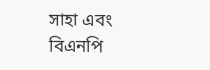সাহা এবং বিএনপি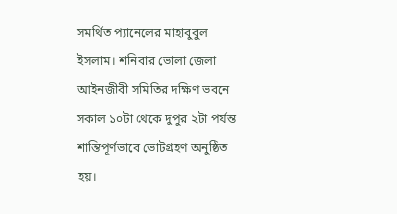সমর্থিত প্যানেলের মাহাবুবুল ইসলাম। শনিবার ভোলা জেলা আইনজীবী সমিতির দক্ষিণ ভবনে সকাল ১০টা থেকে দুপুর ২টা পর্যন্ত শান্তিপূর্ণভাবে ভোটগ্রহণ অনুষ্ঠিত হয়।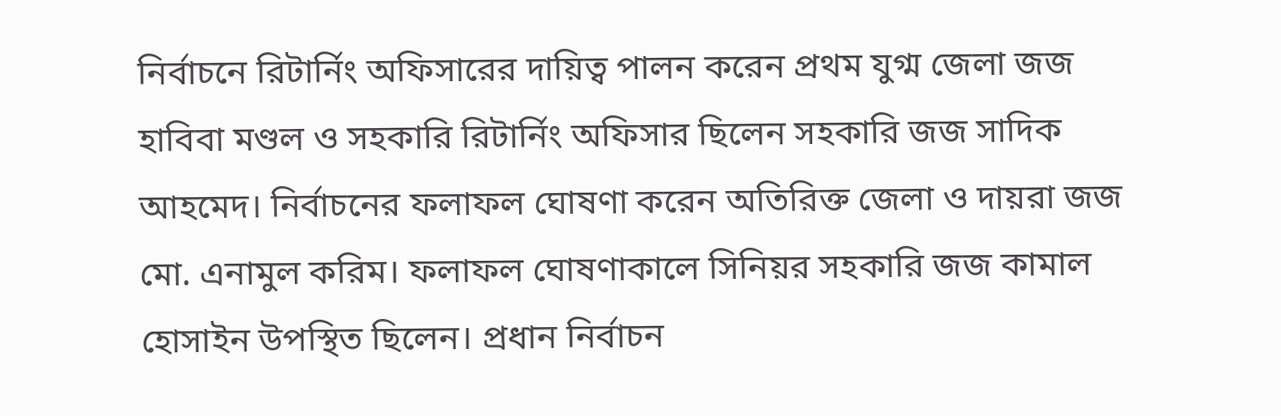নির্বাচনে রিটার্নিং অফিসারের দায়িত্ব পালন করেন প্রথম যুগ্ম জেলা জজ হাবিবা মণ্ডল ও সহকারি রিটার্নিং অফিসার ছিলেন সহকারি জজ সাদিক আহমেদ। নির্বাচনের ফলাফল ঘোষণা করেন অতিরিক্ত জেলা ও দায়রা জজ মো. এনামুল করিম। ফলাফল ঘোষণাকালে সিনিয়র সহকারি জজ কামাল হোসাইন উপস্থিত ছিলেন। প্রধান নির্বাচন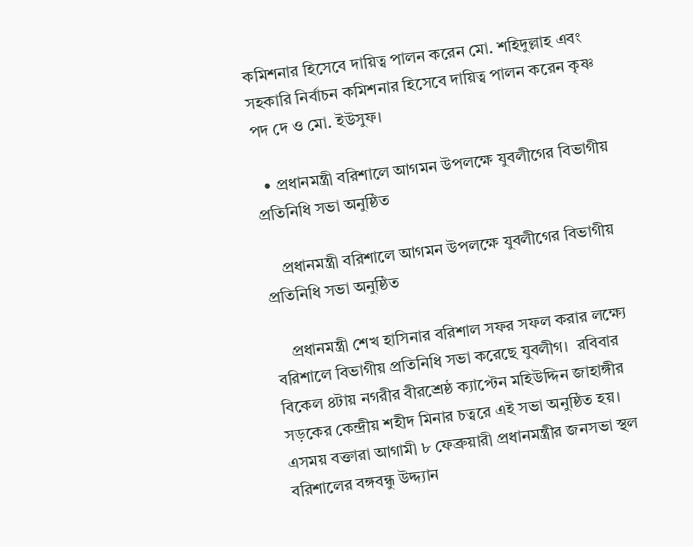কমিশনার হিসেবে দায়িত্ব পালন করেন মো. শহিদুল্লাহ এবং সহকারি নির্বাচন কমিশনার হিসেবে দায়িত্ব পালন করেন কৃষ্ণ পদ দে ও মো. ইউসুফ।

  • প্রধানমন্ত্রী বরিশালে আগমন উপলক্ষে যুবলীগের বিভাগীয় প্রতিনিধি সভা অনুষ্ঠিত

    প্রধানমন্ত্রী বরিশালে আগমন উপলক্ষে যুবলীগের বিভাগীয় প্রতিনিধি সভা অনুষ্ঠিত

    প্রধানমন্ত্রী শেখ হাসিনার বরিশাল সফর সফল করার লক্ষ্যে বরিশালে বিভাগীয় প্রতিনিধি সভা করেছে যুবলীগ।  রবিবার বিকেল ৪টায় নগরীর বীরশ্রেষ্ঠ ক্যাপ্টেন মহিউদ্দিন জাহাঙ্গীর সড়কের কেন্দ্রীয় শহীদ মিনার চত্বরে এই সভা অনুষ্ঠিত হয়। এসময় বক্তারা আগামী ৮ ফেব্রুয়ারী প্রধানমন্ত্রীর জনসভা স্থল বরিশালের বঙ্গবন্ধু উদ্দ্যান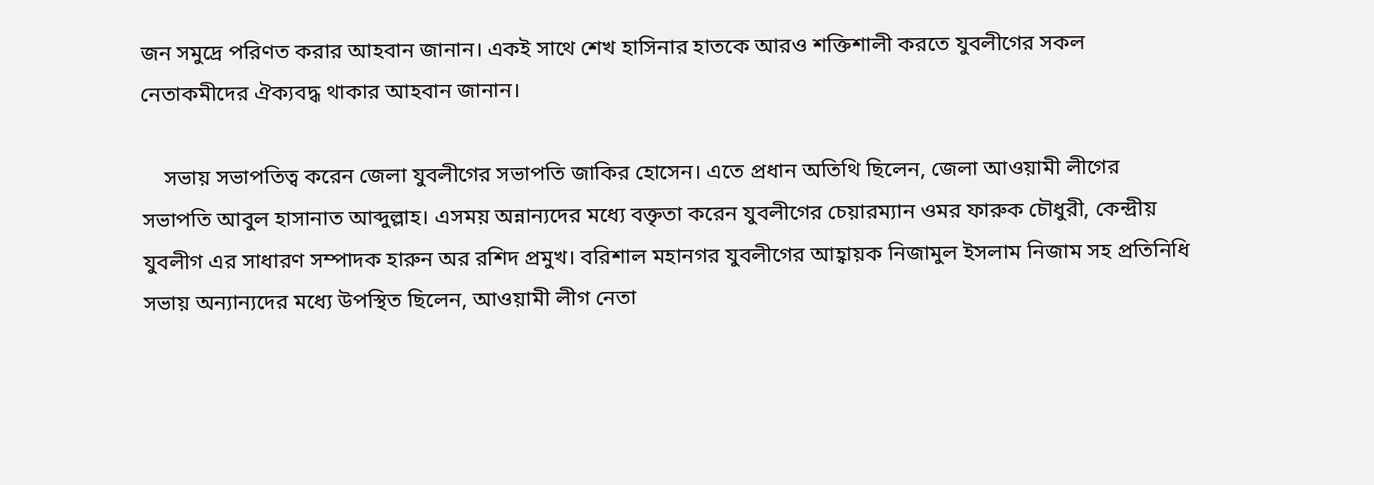জন সমুদ্রে পরিণত করার আহবান জানান। একই সাথে শেখ হাসিনার হাতকে আরও শক্তিশালী করতে যুবলীগের সকল নেতাকমীদের ঐক্যবদ্ধ থাকার আহবান জানান।

    সভায় সভাপতিত্ব করেন জেলা যুবলীগের সভাপতি জাকির হোসেন। এতে প্রধান অতিথি ছিলেন, জেলা আওয়ামী লীগের সভাপতি আবুল হাসানাত আব্দুল্লাহ। এসময় অন্নান্যদের মধ্যে বক্তৃতা করেন যুবলীগের চেয়ারম্যান ওমর ফারুক চৌধুরী, কেন্দ্রীয় যুবলীগ এর সাধারণ সম্পাদক হারুন অর রশিদ প্রমুখ। বরিশাল মহানগর যুবলীগের আহ্বায়ক নিজামুল ইসলাম নিজাম সহ প্রতিনিধি সভায় অন্যান্যদের মধ্যে উপস্থিত ছিলেন, আওয়ামী লীগ নেতা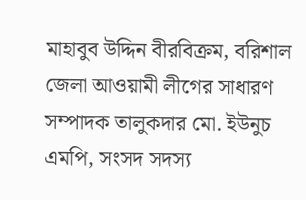মাহাবুব উদ্দিন বীরবিক্রম, বরিশাল জেলা আওয়ামী লীগের সাধারণ সম্পাদক তালুকদার মো. ইউনুচ এমপি, সংসদ সদস্য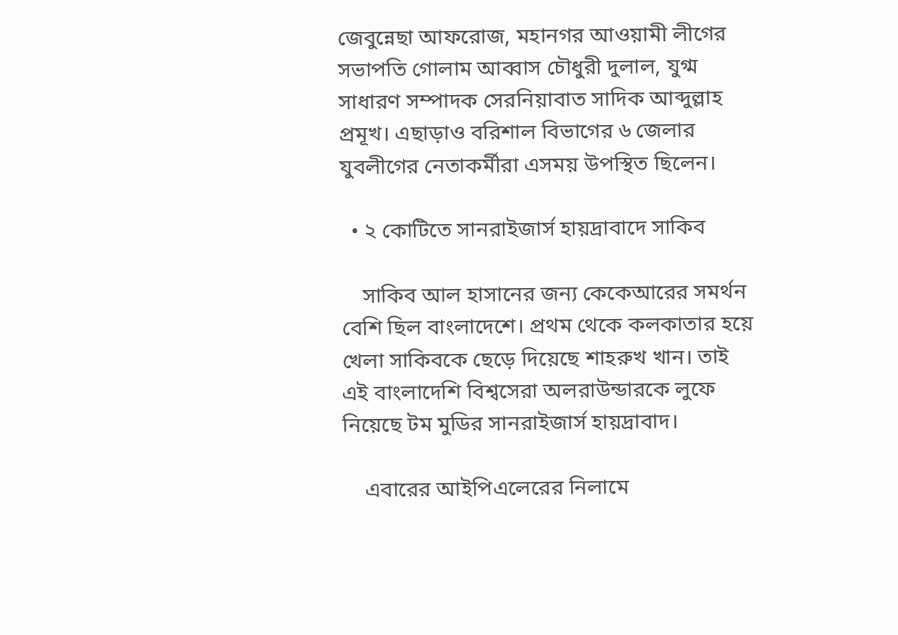জেবুন্নেছা আফরোজ, মহানগর আওয়ামী লীগের সভাপতি গোলাম আব্বাস চৌধুরী দুলাল, যুগ্ম সাধারণ সম্পাদক সেরনিয়াবাত সাদিক আব্দুল্লাহ প্রমূখ। এছাড়াও বরিশাল বিভাগের ৬ জেলার যুবলীগের নেতাকর্মীরা এসময় উপস্থিত ছিলেন।

  • ২ কোটিতে সানরাইজার্স হায়দ্রাবাদে সাকিব

    সাকিব আল হাসানের জন্য কেকেআরের সমর্থন বেশি ছিল বাংলাদেশে। প্রথম থেকে কলকাতার হয়ে খেলা সাকিবকে ছেড়ে দিয়েছে শাহরুখ খান। তাই এই বাংলাদেশি বিশ্বসেরা অলরাউন্ডারকে লুফে নিয়েছে টম মুডির সানরাইজার্স হায়দ্রাবাদ।

    এবারের আইপিএলেরের নিলামে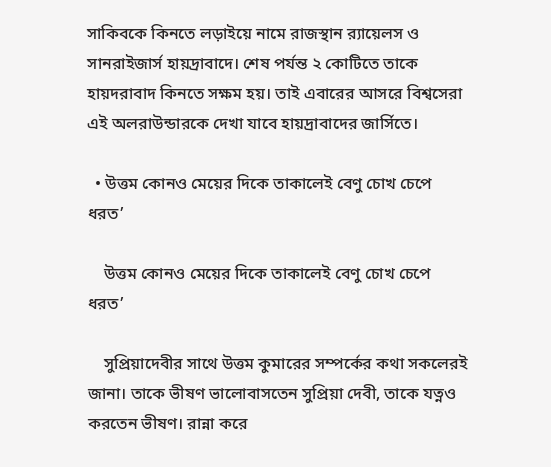সাকিবকে কিনতে লড়াইয়ে নামে রাজস্থান র‍্যায়েলস ও সানরাইজার্স হায়দ্রাবাদে। শেষ পর্যন্ত ২ কোটিতে তাকে হায়দরাবাদ কিনতে সক্ষম হয়। তাই এবারের আসরে বিশ্বসেরা এই অলরাউন্ডারকে দেখা যাবে হায়দ্রাবাদের জার্সিতে।

  • উত্তম কোনও মেয়ের দিকে তাকালেই বেণু চোখ চেপে ধরত’

    উত্তম কোনও মেয়ের দিকে তাকালেই বেণু চোখ চেপে ধরত’

    সুপ্রিয়াদেবীর সাথে উত্তম কুমারের সম্পর্কের কথা সকলেরই জানা। তাকে ভীষণ ভালোবাসতেন সুপ্রিয়া দেবী, তাকে যত্নও করতেন ভীষণ। রান্না করে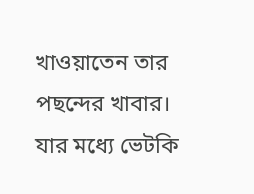খাওয়াতেন তার পছন্দের খাবার। যার মধ্যে ভেটকি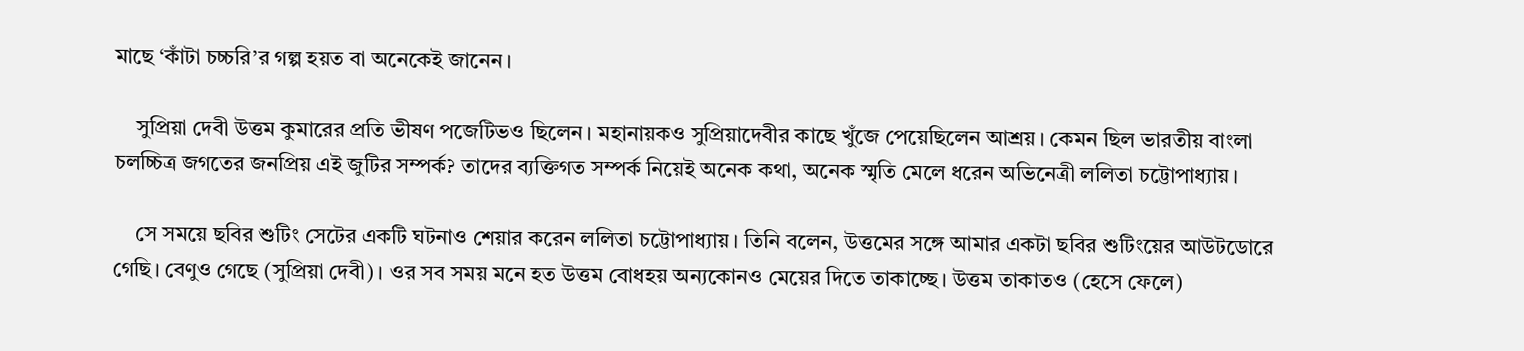মাছে ‘কাঁটা চচ্চরি’র গল্প হয়ত বা অনেকেই জানেন।

    সুপ্রিয়া দেবী উত্তম কুমারের প্রতি ভীষণ পজেটিভও ছিলেন। মহানায়কও সুপ্রিয়াদেবীর কাছে খুঁজে পেয়েছিলেন আশ্রয়। কেমন ছিল ভারতীয় বাংলা চলচ্চিত্র জগতের জনপ্রিয় এই জুটির সম্পর্ক? তাদের ব্যক্তিগত সম্পর্ক নিয়েই অনেক কথা, অনেক স্মৃতি মেলে ধরেন অভিনেত্রী ললিতা চট্টোপাধ্যায়।

    সে সময়ে ছবির শুটিং সেটের একটি ঘটনাও শেয়ার করেন ললিতা চট্টোপাধ্যায়। তিনি বলেন, উত্তমের সঙ্গে আমার একটা ছবির শুটিংয়ের আউটডোরে গেছি। বেণুও গেছে (সুপ্রিয়া দেবী)। ওর সব সময় মনে হত উত্তম বোধহয় অন্যকোনও মেয়ের দিতে তাকাচ্ছে। উত্তম তাকাতও (হেসে ফেলে)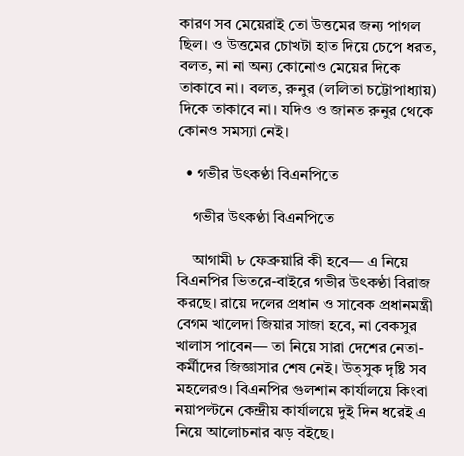কারণ সব মেয়েরাই তো উত্তমের জন্য পাগল ছিল। ও উত্তমের চোখটা হাত দিয়ে চেপে ধরত, বলত, না না অন্য কোনোও মেয়ের দিকে তাকাবে না। বলত, রুনুর (ললিতা চট্টোপাধ্যায়) দিকে তাকাবে না। যদিও ও জানত রুনুর থেকে কোনও সমস্যা নেই।

  • গভীর উৎকণ্ঠা বিএনপিতে

    গভীর উৎকণ্ঠা বিএনপিতে

    আগামী ৮ ফেব্রুয়ারি কী হবে— এ নিয়ে বিএনপির ভিতরে-বাইরে গভীর উৎকণ্ঠা বিরাজ করছে। রায়ে দলের প্রধান ও সাবেক প্রধানমন্ত্রী বেগম খালেদা জিয়ার সাজা হবে, না বেকসুর খালাস পাবেন— তা নিয়ে সারা দেশের নেতা-কর্মীদের জিজ্ঞাসার শেষ নেই। উত্সুক দৃষ্টি সব মহলেরও। বিএনপির গুলশান কার্যালয়ে কিংবা নয়াপল্টনে কেন্দ্রীয় কার্যালয়ে দুই দিন ধরেই এ নিয়ে আলোচনার ঝড় বইছে।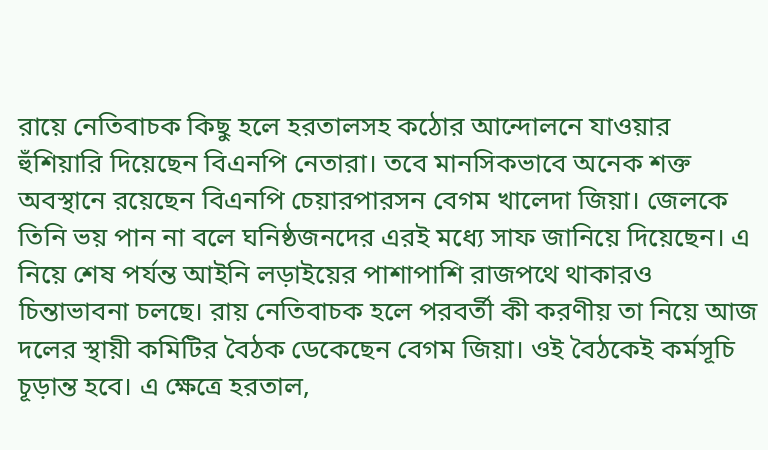রায়ে নেতিবাচক কিছু হলে হরতালসহ কঠোর আন্দোলনে যাওয়ার হুঁশিয়ারি দিয়েছেন বিএনপি নেতারা। তবে মানসিকভাবে অনেক শক্ত অবস্থানে রয়েছেন বিএনপি চেয়ারপারসন বেগম খালেদা জিয়া। জেলকে তিনি ভয় পান না বলে ঘনিষ্ঠজনদের এরই মধ্যে সাফ জানিয়ে দিয়েছেন। এ নিয়ে শেষ পর্যন্ত আইনি লড়াইয়ের পাশাপাশি রাজপথে থাকারও চিন্তাভাবনা চলছে। রায় নেতিবাচক হলে পরবর্তী কী করণীয় তা নিয়ে আজ দলের স্থায়ী কমিটির বৈঠক ডেকেছেন বেগম জিয়া। ওই বৈঠকেই কর্মসূচি চূড়ান্ত হবে। এ ক্ষেত্রে হরতাল,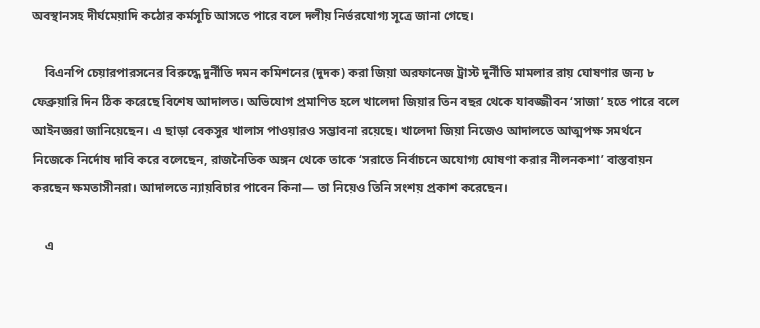অবস্থানসহ দীর্ঘমেয়াদি কঠোর কর্মসূচি আসতে পারে বলে দলীয় নির্ভরযোগ্য সূত্রে জানা গেছে।

    বিএনপি চেয়ারপারসনের বিরুদ্ধে দুর্নীতি দমন কমিশনের (দুদক) করা জিয়া অরফানেজ ট্রাস্ট দুর্নীতি মামলার রায় ঘোষণার জন্য ৮ ফেব্রুয়ারি দিন ঠিক করেছে বিশেষ আদালত। অভিযোগ প্রমাণিত হলে খালেদা জিয়ার তিন বছর থেকে যাবজ্জীবন ‘সাজা’ হতে পারে বলে আইনজ্ঞরা জানিয়েছেন। এ ছাড়া বেকসুর খালাস পাওয়ারও সম্ভাবনা রয়েছে। খালেদা জিয়া নিজেও আদালতে আত্মপক্ষ সমর্থনে নিজেকে নির্দোষ দাবি করে বলেছেন, রাজনৈতিক অঙ্গন থেকে তাকে ‘সরাতে নির্বাচনে অযোগ্য ঘোষণা করার নীলনকশা’ বাস্তবায়ন করছেন ক্ষমতাসীনরা। আদালতে ন্যায়বিচার পাবেন কিনা— তা নিয়েও তিনি সংশয় প্রকাশ করেছেন।

    এ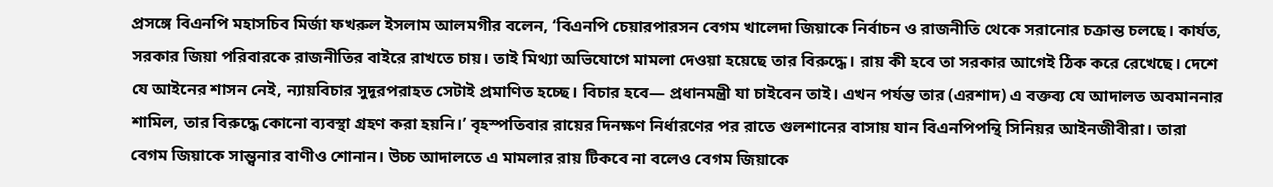প্রসঙ্গে বিএনপি মহাসচিব মির্জা ফখরুল ইসলাম আলমগীর বলেন, ‘বিএনপি চেয়ারপারসন বেগম খালেদা জিয়াকে নির্বাচন ও রাজনীতি থেকে সরানোর চক্রান্ত চলছে। কার্যত, সরকার জিয়া পরিবারকে রাজনীতির বাইরে রাখতে চায়। তাই মিথ্যা অভিযোগে মামলা দেওয়া হয়েছে তার বিরুদ্ধে। রায় কী হবে তা সরকার আগেই ঠিক করে রেখেছে। দেশে যে আইনের শাসন নেই, ন্যায়বিচার সুদূরপরাহত সেটাই প্রমাণিত হচ্ছে। বিচার হবে— প্রধানমন্ত্রী যা চাইবেন তাই। এখন পর্যন্ত তার (এরশাদ) এ বক্তব্য যে আদালত অবমাননার শামিল, তার বিরুদ্ধে কোনো ব্যবস্থা গ্রহণ করা হয়নি।’ বৃহস্পতিবার রায়ের দিনক্ষণ নির্ধারণের পর রাতে গুলশানের বাসায় যান বিএনপিপন্থি সিনিয়র আইনজীবীরা। তারা বেগম জিয়াকে সান্ত্বনার বাণীও শোনান। উচ্চ আদালতে এ মামলার রায় টিকবে না বলেও বেগম জিয়াকে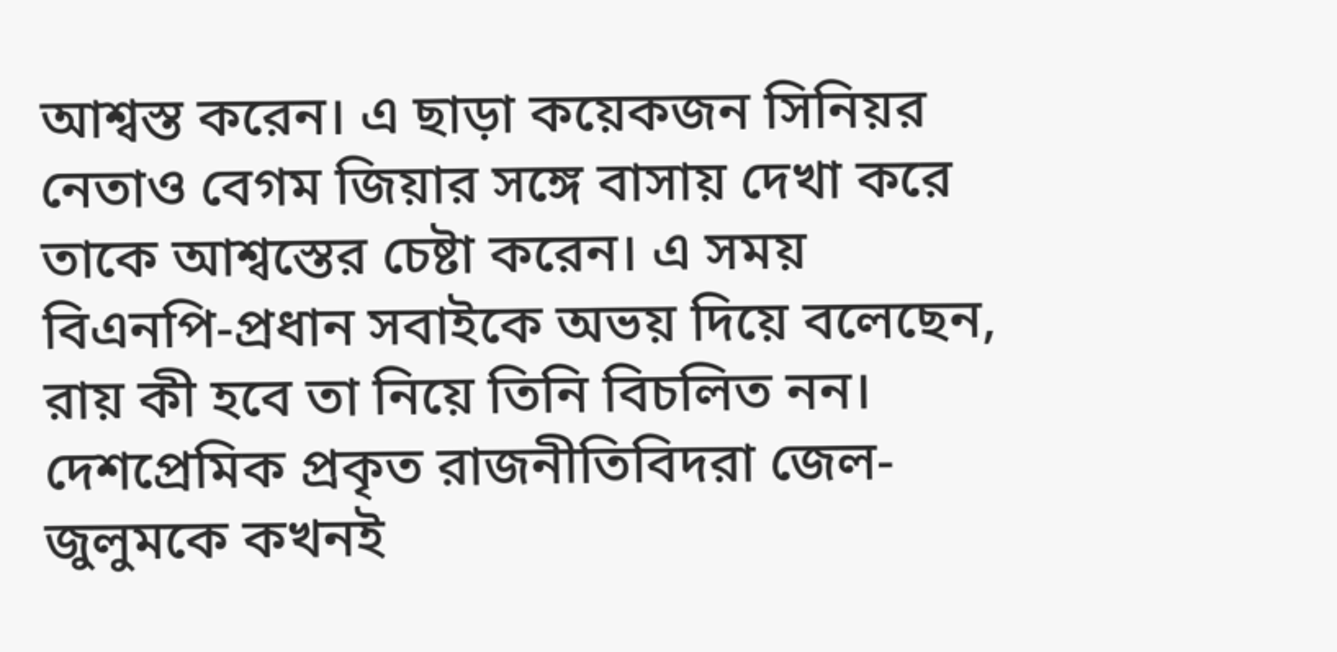আশ্বস্ত করেন। এ ছাড়া কয়েকজন সিনিয়র নেতাও বেগম জিয়ার সঙ্গে বাসায় দেখা করে তাকে আশ্বস্তের চেষ্টা করেন। এ সময় বিএনপি-প্রধান সবাইকে অভয় দিয়ে বলেছেন, রায় কী হবে তা নিয়ে তিনি বিচলিত নন। দেশপ্রেমিক প্রকৃত রাজনীতিবিদরা জেল-জুলুমকে কখনই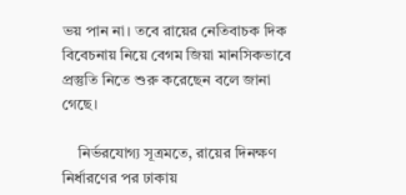ভয় পান না। তবে রায়ের নেতিবাচক দিক বিবেচনায় নিয়ে বেগম জিয়া মানসিকভাবে প্রস্তুতি নিতে শুরু করেছেন বলে জানা গেছে।

    নির্ভরযোগ্য সূত্রমতে, রায়ের দিনক্ষণ নির্ধারণের পর ঢাকায়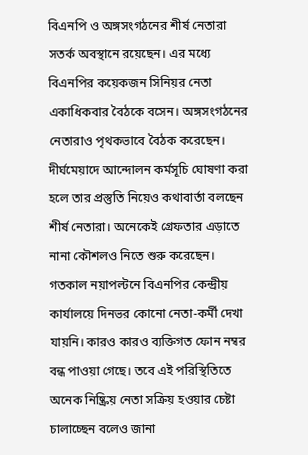বিএনপি ও অঙ্গসংগঠনের শীর্ষ নেতারা সতর্ক অবস্থানে রয়েছেন। এর মধ্যে বিএনপির কয়েকজন সিনিয়র নেতা একাধিকবার বৈঠকে বসেন। অঙ্গসংগঠনের নেতারাও পৃথকভাবে বৈঠক করেছেন। দীর্ঘমেয়াদে আন্দোলন কর্মসূচি ঘোষণা করা হলে তার প্রস্তুতি নিয়েও কথাবার্তা বলছেন শীর্ষ নেতারা। অনেকেই গ্রেফতার এড়াতে নানা কৌশলও নিতে শুরু করেছেন। গতকাল নয়াপল্টনে বিএনপির কেন্দ্রীয় কার্যালয়ে দিনভর কোনো নেতা-কর্মী দেখা যায়নি। কারও কারও ব্যক্তিগত ফোন নম্বর বন্ধ পাওয়া গেছে। তবে এই পরিস্থিতিতে অনেক নিষ্ক্রিয় নেতা সক্রিয় হওয়ার চেষ্টা চালাচ্ছেন বলেও জানা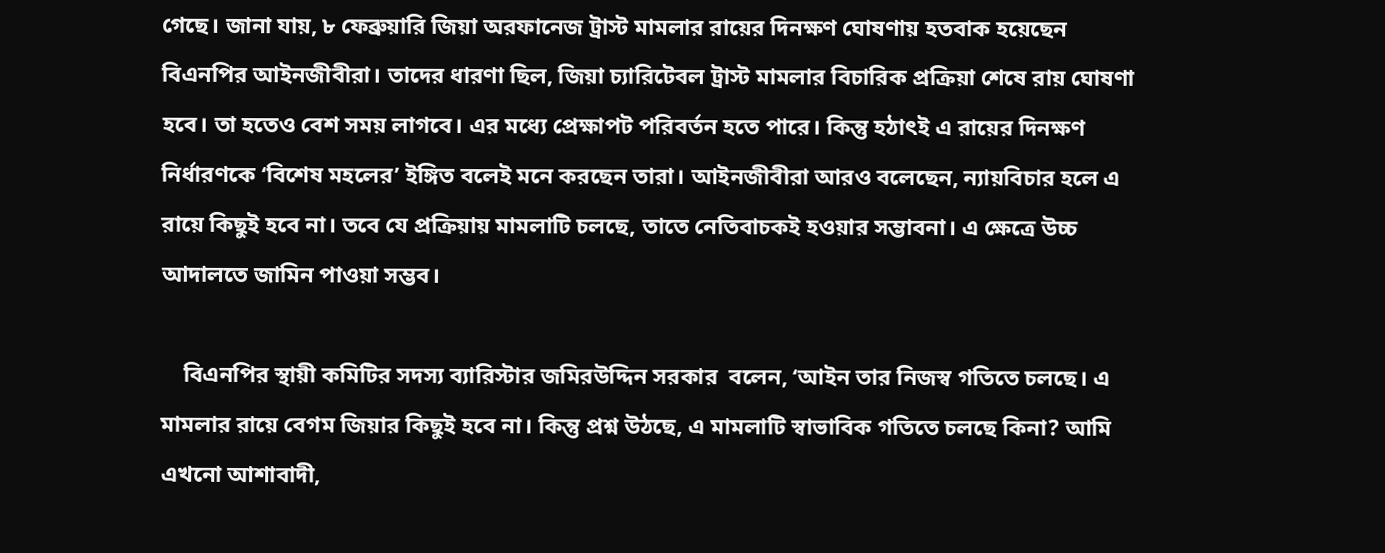গেছে। জানা যায়, ৮ ফেব্রুয়ারি জিয়া অরফানেজ ট্রাস্ট মামলার রায়ের দিনক্ষণ ঘোষণায় হতবাক হয়েছেন বিএনপির আইনজীবীরা। তাদের ধারণা ছিল, জিয়া চ্যারিটেবল ট্রাস্ট মামলার বিচারিক প্রক্রিয়া শেষে রায় ঘোষণা হবে। তা হতেও বেশ সময় লাগবে। এর মধ্যে প্রেক্ষাপট পরিবর্তন হতে পারে। কিন্তু হঠাৎই এ রায়ের দিনক্ষণ নির্ধারণকে ‘বিশেষ মহলের’ ইঙ্গিত বলেই মনে করছেন তারা। আইনজীবীরা আরও বলেছেন, ন্যায়বিচার হলে এ রায়ে কিছুই হবে না। তবে যে প্রক্রিয়ায় মামলাটি চলছে, তাতে নেতিবাচকই হওয়ার সম্ভাবনা। এ ক্ষেত্রে উচ্চ আদালতে জামিন পাওয়া সম্ভব।

    বিএনপির স্থায়ী কমিটির সদস্য ব্যারিস্টার জমিরউদ্দিন সরকার  বলেন, ‘আইন তার নিজস্ব গতিতে চলছে। এ মামলার রায়ে বেগম জিয়ার কিছুই হবে না। কিন্তু প্রশ্ন উঠছে, এ মামলাটি স্বাভাবিক গতিতে চলছে কিনা? আমি এখনো আশাবাদী,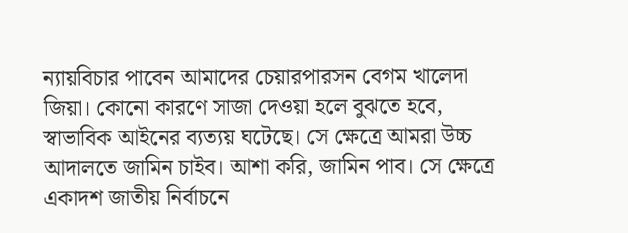ন্যায়বিচার পাবেন আমাদের চেয়ারপারসন বেগম খালেদা জিয়া। কোনো কারণে সাজা দেওয়া হলে বুঝতে হবে, স্বাভাবিক আইনের ব্যত্যয় ঘটেছে। সে ক্ষেত্রে আমরা উচ্চ আদালতে জামিন চাইব। আশা করি, জামিন পাব। সে ক্ষেত্রে একাদশ জাতীয় নির্বাচনে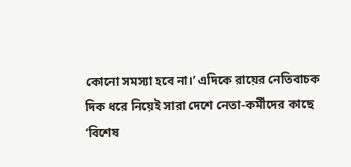কোনো সমস্যা হবে না।’ এদিকে রায়ের নেতিবাচক দিক ধরে নিয়েই সারা দেশে নেতা-কর্মীদের কাছে ‘বিশেষ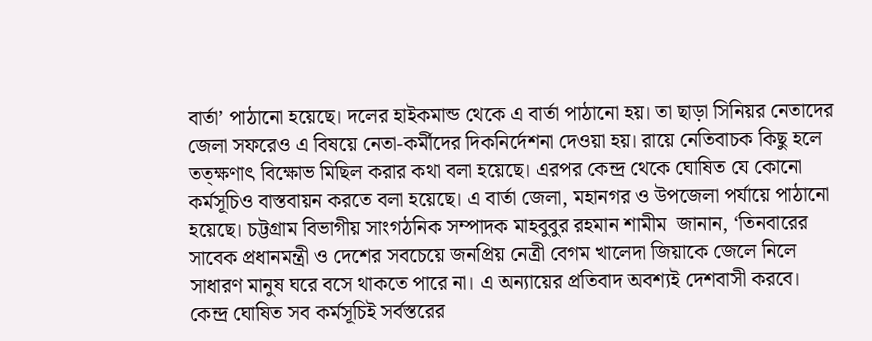বার্তা’ পাঠানো হয়েছে। দলের হাইকমান্ড থেকে এ বার্তা পাঠানো হয়। তা ছাড়া সিনিয়র নেতাদের জেলা সফরেও এ বিষয়ে নেতা-কর্মীদের দিকনির্দেশনা দেওয়া হয়। রায়ে নেতিবাচক কিছু হলে তত্ক্ষণাৎ বিক্ষোভ মিছিল করার কথা বলা হয়েছে। এরপর কেন্দ্র থেকে ঘোষিত যে কোনো কর্মসূচিও বাস্তবায়ন করতে বলা হয়েছে। এ বার্তা জেলা, মহানগর ও উপজেলা পর্যায়ে পাঠানো হয়েছে। চট্টগ্রাম বিভাগীয় সাংগঠনিক সম্পাদক মাহবুবুর রহমান শামীম  জানান, ‘তিনবারের সাবেক প্রধানমন্ত্রী ও দেশের সবচেয়ে জনপ্রিয় নেত্রী বেগম খালেদা জিয়াকে জেলে নিলে সাধারণ মানুষ ঘরে বসে থাকতে পারে না। এ অন্যায়ের প্রতিবাদ অবশ্যই দেশবাসী করবে। কেন্দ্র ঘোষিত সব কর্মসূচিই সর্বস্তরের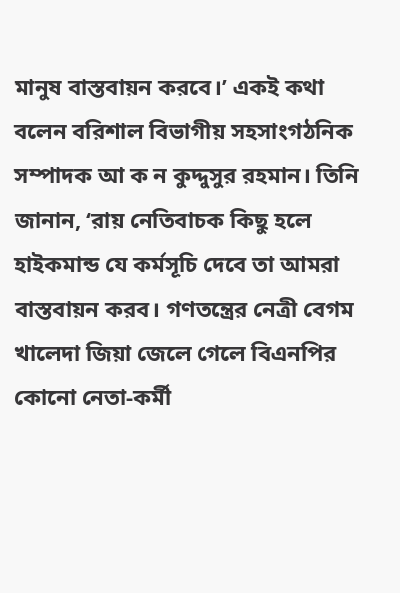মানুষ বাস্তবায়ন করবে।’ একই কথা বলেন বরিশাল বিভাগীয় সহসাংগঠনিক সম্পাদক আ ক ন কুদ্দুসুর রহমান। তিনি জানান, ‘রায় নেতিবাচক কিছু হলে হাইকমান্ড যে কর্মসূচি দেবে তা আমরা বাস্তবায়ন করব। গণতন্ত্রের নেত্রী বেগম খালেদা জিয়া জেলে গেলে বিএনপির কোনো নেতা-কর্মী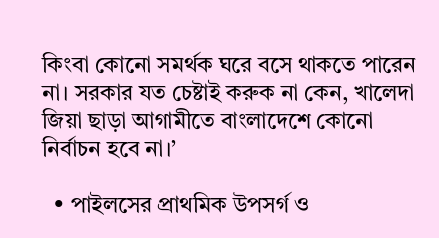কিংবা কোনো সমর্থক ঘরে বসে থাকতে পারেন না। সরকার যত চেষ্টাই করুক না কেন, খালেদা জিয়া ছাড়া আগামীতে বাংলাদেশে কোনো নির্বাচন হবে না।’

  • পাইলসের প্রাথমিক উপসর্গ ও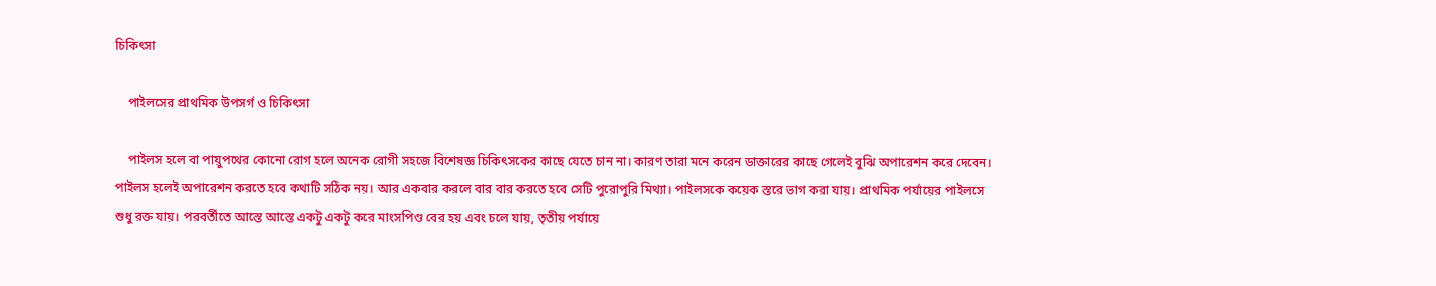চিকিৎসা

    পাইলসের প্রাথমিক উপসর্গ ও চিকিৎসা

    পাইলস হলে বা পায়ুপথের কোনো রোগ হলে অনেক রোগী সহজে বিশেষজ্ঞ চিকিৎসকের কাছে যেতে চান না। কারণ তারা মনে করেন ডাক্তারের কাছে গেলেই বুঝি অপারেশন করে দেবেন। পাইলস হলেই অপারেশন করতে হবে কথাটি সঠিক নয়। আর একবার করলে বার বার করতে হবে সেটি পুরোপুরি মিথ্যা। পাইলসকে কয়েক স্তরে ভাগ করা যায়। প্রাথমিক পর্যায়ের পাইলসে শুধু রক্ত যায়। পরবর্তীতে আস্তে আস্তে একটু একটু করে মাংসপিণ্ড বের হয় এবং চলে যায়, তৃতীয় পর্যায়ে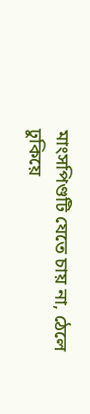মাংসপিণ্ডটি যেতে চায় না, ঠেলে ঢুকিয়ে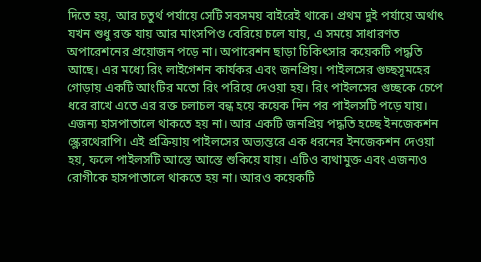দিতে হয়, আর চতুর্থ পর্যায়ে সেটি সবসময় বাইরেই থাকে। প্রথম দুই পর্যায়ে অর্থাৎ যখন শুধু রক্ত যায় আর মাংসপিণ্ড বেরিয়ে চলে যায়, এ সময়ে সাধারণত অপারেশনের প্রয়োজন পড়ে না। অপারেশন ছাড়া চিকিৎসার কয়েকটি পদ্ধতি আছে। এর মধ্যে রিং লাইগেশন কার্যকর এবং জনপ্রিয়। পাইলসের গুচ্ছসূমহের গোড়ায় একটি আংটির মতো রিং পরিয়ে দেওয়া হয়। রিং পাইলসের গুচ্ছকে চেপে ধরে রাখে এতে এর রক্ত চলাচল বন্ধ হয়ে কয়েক দিন পর পাইলসটি পড়ে যায়। এজন্য হাসপাতালে থাকতে হয় না। আর একটি জনপ্রিয় পদ্ধতি হচ্ছে ইনজেকশন স্ক্লেরথেরাপি। এই প্রক্রিয়ায় পাইলসের অভ্যন্তরে এক ধরনের ইনজেকশন দেওয়া হয়, ফলে পাইলসটি আস্তে আস্তে শুকিয়ে যায়। এটিও ব্যথামুক্ত এবং এজন্যও রোগীকে হাসপাতালে থাকতে হয় না। আরও কয়েকটি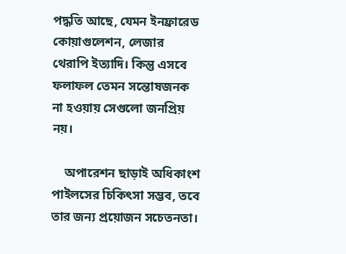পদ্ধতি আছে, যেমন ইনফ্রারেড কোয়াগুলেশন, লেজার থেরাপি ইত্যাদি। কিন্তু এসবে ফলাফল তেমন সন্তোষজনক না হওয়ায় সেগুলো জনপ্রিয় নয়।

    অপারেশন ছাড়াই অধিকাংশ পাইলসের চিকিৎসা সম্ভব, তবে তার জন্য প্রয়োজন সচেতনতা।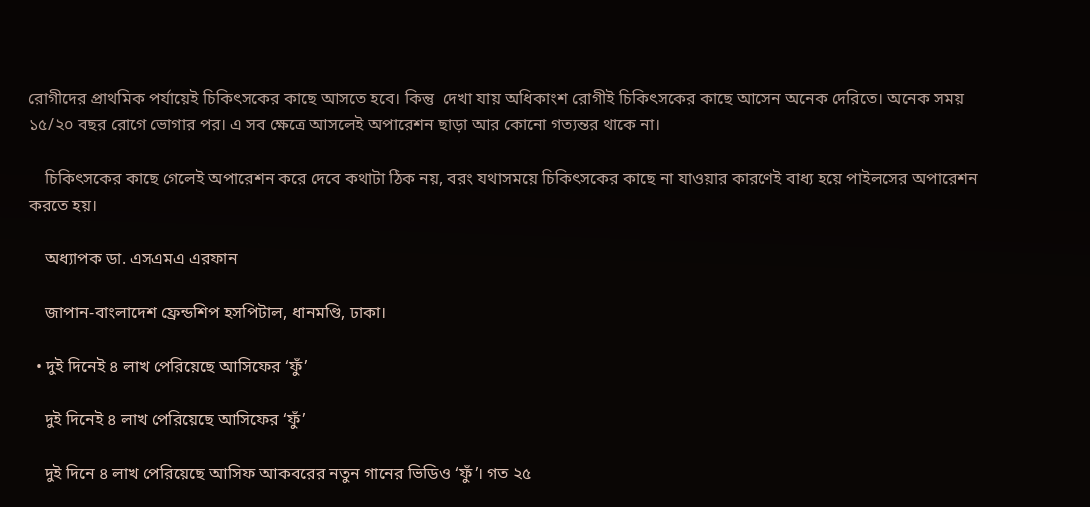রোগীদের প্রাথমিক পর্যায়েই চিকিৎসকের কাছে আসতে হবে। কিন্তু  দেখা যায় অধিকাংশ রোগীই চিকিৎসকের কাছে আসেন অনেক দেরিতে। অনেক সময় ১৫/২০ বছর রোগে ভোগার পর। এ সব ক্ষেত্রে আসলেই অপারেশন ছাড়া আর কোনো গত্যন্তর থাকে না।

    চিকিৎসকের কাছে গেলেই অপারেশন করে দেবে কথাটা ঠিক নয়, বরং যথাসময়ে চিকিৎসকের কাছে না যাওয়ার কারণেই বাধ্য হয়ে পাইলসের অপারেশন করতে হয়।

    অধ্যাপক ডা. এসএমএ এরফান

    জাপান-বাংলাদেশ ফ্রেন্ডশিপ হসপিটাল, ধানমণ্ডি, ঢাকা।

  • দুই দিনেই ৪ লাখ পেরিয়েছে আসিফের ‘ফুঁ’

    দুই দিনেই ৪ লাখ পেরিয়েছে আসিফের ‘ফুঁ’

    দুই দিনে ৪ লাখ পেরিয়েছে আসিফ আকবরের নতুন গানের ভিডিও ‘ফুঁ’। গত ২৫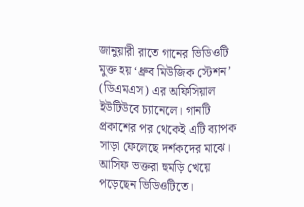জানুয়ারী রাতে গানের ভিডিওটি মুক্ত হয় ‘ধ্রুব মিউজিক স্টেশন’ (ডিএমএস) এর অফিসিয়াল ইউটিউবে চ্যানেলে। গানটি প্রকাশের পর থেকেই এটি ব্যাপক সাড়া ফেলেছে দর্শকদের মাঝে। আসিফ ভক্তরা হুমড়ি খেয়ে পড়েছেন ভিডিওটিতে।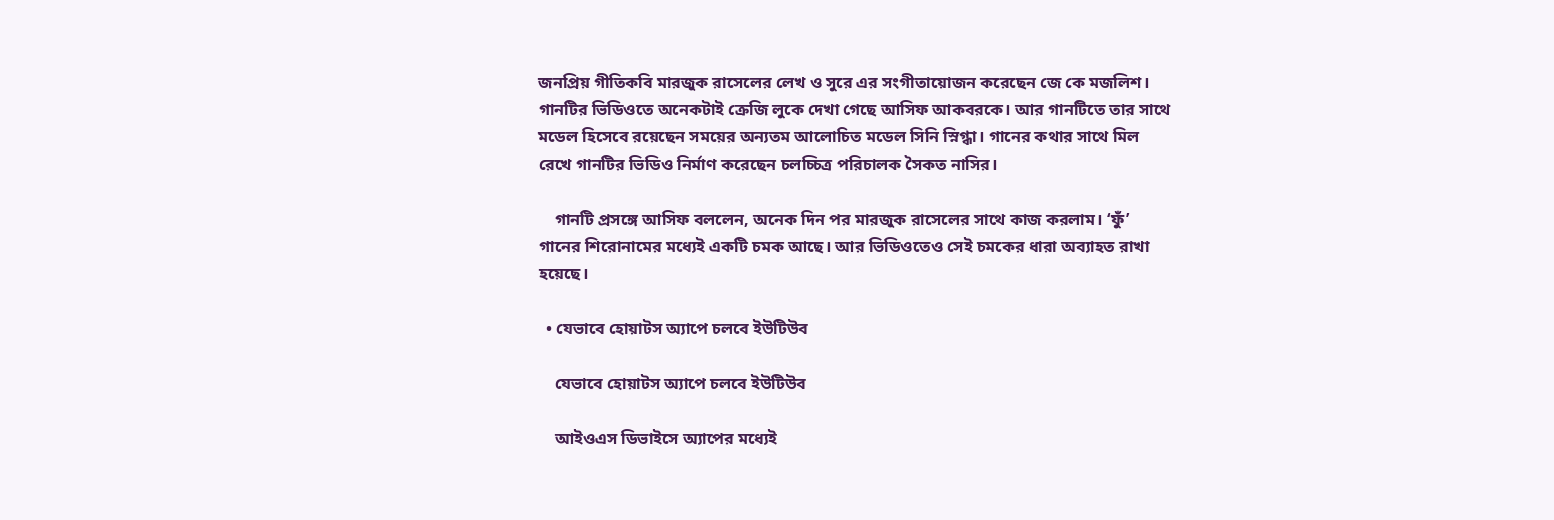জনপ্রিয় গীতিকবি মারজুক রাসেলের লেখ ও সুরে এর সংগীতায়োজন করেছেন জে কে মজলিশ। গানটির ভিডিওতে অনেকটাই ক্রেজি লুকে দেখা গেছে আসিফ আকবরকে। আর গানটিতে তার সাথে মডেল হিসেবে রয়েছেন সময়ের অন্যতম আলোচিত মডেল সিনি স্নিগ্ধা। গানের কথার সাথে মিল রেখে গানটির ভিডিও নির্মাণ করেছেন চলচ্চিত্র পরিচালক সৈকত নাসির।

    গানটি প্রসঙ্গে আসিফ বললেন, অনেক দিন পর মারজুক রাসেলের সাথে কাজ করলাম। ‘ফুঁ’ গানের শিরোনামের মধ্যেই একটি চমক আছে। আর ভিডিওতেও সেই চমকের ধারা অব্যাহত রাখা হয়েছে।

  • যেভাবে হোয়াটস অ্যাপে চলবে ইউটিউব

    যেভাবে হোয়াটস অ্যাপে চলবে ইউটিউব

    আইওএস ডিভাইসে অ্যাপের মধ্যেই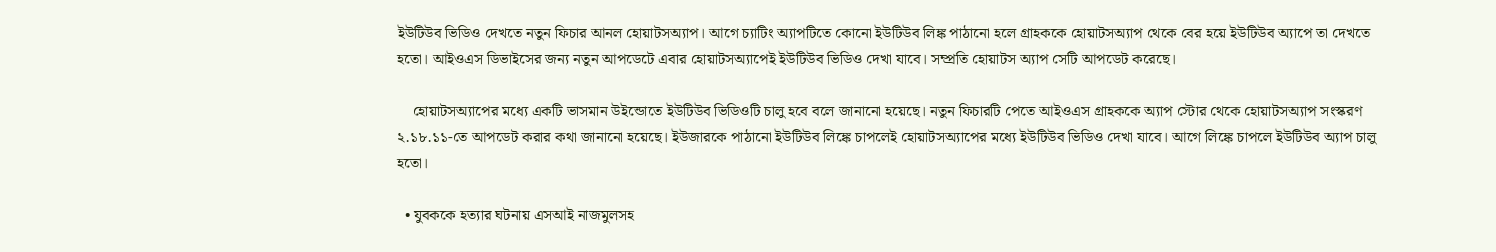ইউটিউব ভিডিও দেখতে নতুন ফিচার আনল হোয়াটসঅ্যাপ। আগে চ্যাটিং অ্যাপটিতে কোনো ইউটিউব লিঙ্ক পাঠানো হলে গ্রাহককে হোয়াটসঅ্যাপ থেকে বের হয়ে ইউটিউব অ্যাপে তা দেখতে হতো। আইওএস ডিভাইসের জন্য নতুন আপডেটে এবার হোয়াটসঅ্যাপেই ইউটিউব ভিডিও দেখা যাবে। সম্প্রতি হোয়াটস অ্যাপ সেটি আপডেট করেছে।

    হোয়াটসঅ্যাপের মধ্যে একটি ভাসমান উইন্ডোতে ইউটিউব ভিডিওটি চালু হবে বলে জানানো হয়েছে। নতুন ফিচারটি পেতে আইওএস গ্রাহককে অ্যাপ স্টোর থেকে হোয়াটসঅ্যাপ সংস্করণ ২.১৮.১১-তে আপডেট করার কথা জানানো হয়েছে। ইউজারকে পাঠানো ইউটিউব লিঙ্কে চাপলেই হোয়াটসঅ্যাপের মধ্যে ইউটিউব ভিডিও দেখা যাবে। আগে লিঙ্কে চাপলে ইউটিউব অ্যাপ চালু হতো।

  • যুবককে হত্যার ঘটনায় এসআই নাজমুলসহ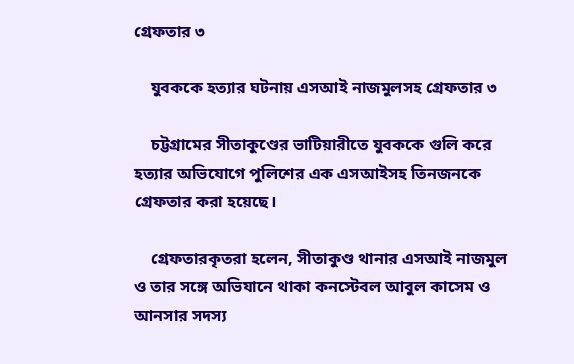গ্রেফতার ৩

    যুবককে হত্যার ঘটনায় এসআই নাজমুলসহ গ্রেফতার ৩

    চট্টগ্রামের সীতাকুণ্ডের ভাটিয়ারীতে যুবককে গুলি করে হত্যার অভিযোগে পুলিশের এক এসআইসহ তিনজনকে গ্রেফতার করা হয়েছে।

    গ্রেফতারকৃতরা হলেন, সীতাকুণ্ড থানার এসআই নাজমুল ও তার সঙ্গে অভিযানে থাকা কনস্টেবল আবুল কাসেম ও আনসার সদস্য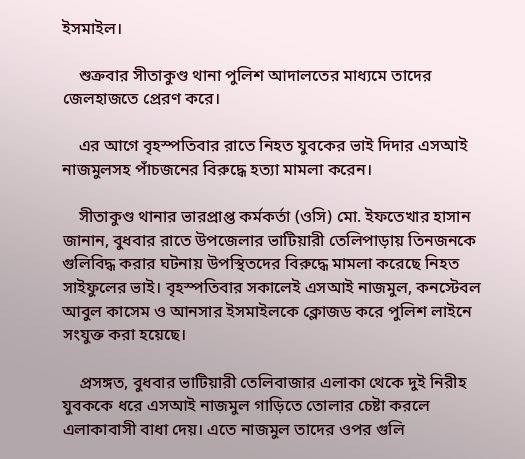ইসমাইল।

    শুক্রবার সীতাকুণ্ড থানা পুলিশ আদালতের মাধ্যমে তাদের জেলহাজতে প্রেরণ করে।

    এর আগে বৃহস্পতিবার রাতে নিহত যুবকের ভাই দিদার এসআই নাজমুলসহ পাঁচজনের বিরুদ্ধে হত্যা মামলা করেন।

    সীতাকুণ্ড থানার ভারপ্রাপ্ত কর্মকর্তা (ওসি) মো. ইফতেখার হাসান জানান, বুধবার রাতে উপজেলার ভাটিয়ারী তেলিপাড়ায় তিনজনকে গুলিবিদ্ধ করার ঘটনায় উপস্থিতদের বিরুদ্ধে মামলা করেছে নিহত সাইফুলের ভাই। বৃহস্পতিবার সকালেই এসআই নাজমুল, কনস্টেবল আবুল কাসেম ও আনসার ইসমাইলকে ক্লোজড করে পুলিশ লাইনে সংযুক্ত করা হয়েছে।

    প্রসঙ্গত, বুধবার ভাটিয়ারী তেলিবাজার এলাকা থেকে দুই নিরীহ যুবককে ধরে এসআই নাজমুল গাড়িতে তোলার চেষ্টা করলে এলাকাবাসী বাধা দেয়। এতে নাজমুল তাদের ওপর গুলি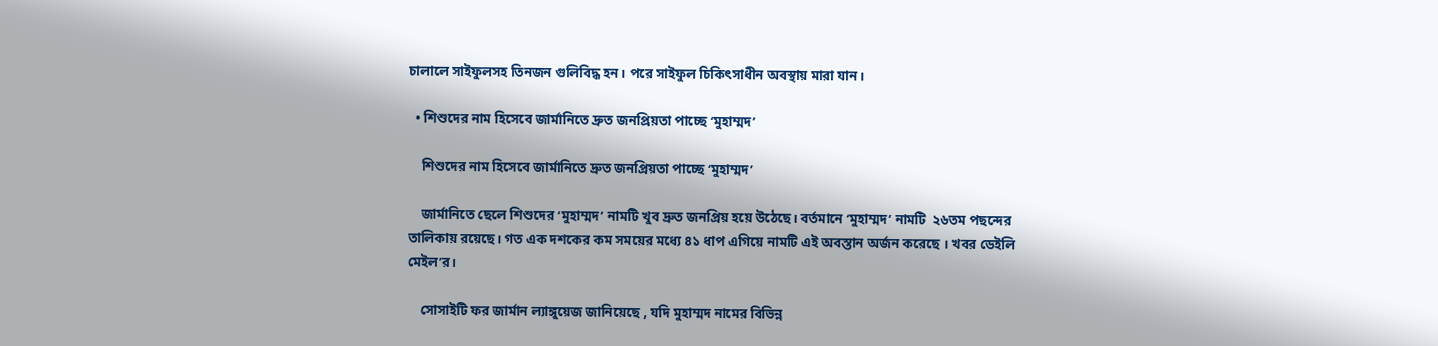চালালে সাইফুলসহ তিনজন গুলিবিদ্ধ হন। পরে সাইফুল চিকিৎসাধীন অবস্থায় মারা যান।

  • শিশুদের নাম হিসেবে জার্মানিতে দ্রুত জনপ্রিয়তা পাচ্ছে ‘মুহাম্মদ’

    শিশুদের নাম হিসেবে জার্মানিতে দ্রুত জনপ্রিয়তা পাচ্ছে ‘মুহাম্মদ’

    জার্মানিতে ছেলে শিশুদের ‘মুহাম্মদ’ নামটি খুব দ্রুত জনপ্রিয় হয়ে উঠেছে। বর্তমানে ‘মুহাম্মদ’ নামটি  ২৬তম পছন্দের তালিকায় রয়েছে। গত এক দশকের কম সময়ের মধ্যে ৪১ ধাপ এগিয়ে নামটি এই অবস্তান অর্জন করেছে । খবর ডেইলি মেইল’র।

    সোসাইটি ফর জার্মান ল্যাঙ্গুয়েজ জানিয়েছে , যদি মুহাম্মদ নামের বিভিন্ন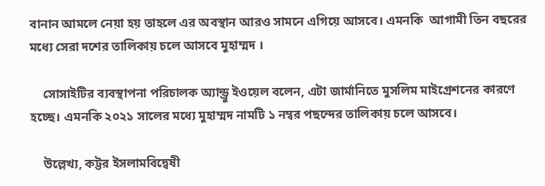বানান আমলে নেয়া হয় তাহলে এর অবস্থান আরও সামনে এগিয়ে আসবে। এমনকি  আগামী তিন বছরের মধ্যে সেরা দশের তালিকায় চলে আসবে মুহাম্মদ ।

    সোসাইটির ব্যবস্থাপনা পরিচালক অ্যান্ড্রু ইওয়েল বলেন, এটা জার্মানিতে মুসলিম মাইগ্রেশনের কারণে হচ্ছে। এমনকি ২০২১ সালের মধ্যে মুহাম্মদ নামটি ১ নম্বর পছন্দের তালিকায় চলে আসবে।

    উল্লেখ্য, কট্টর ইসলামবিদ্বেষী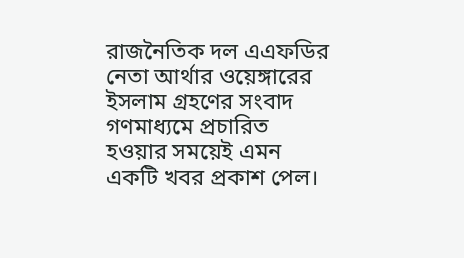রাজনৈতিক দল এএফডির নেতা আর্থার ওয়েঙ্গারের ইসলাম গ্রহণের সংবাদ গণমাধ্যমে প্রচারিত হওয়ার সময়েই এমন একটি খবর প্রকাশ পেল।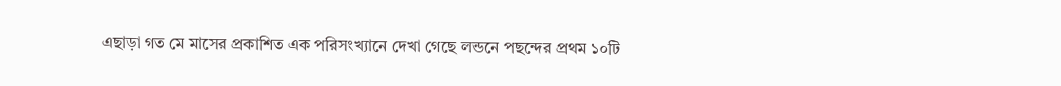এছাড়া গত মে মাসের প্রকাশিত এক পরিসংখ্যানে দেখা গেছে লন্ডনে পছন্দের প্রথম ১০টি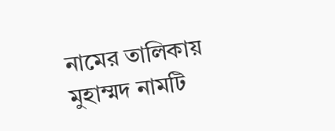নামের তালিকায় মুহাম্মদ নামটি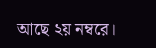আছে ২য় নম্বরে।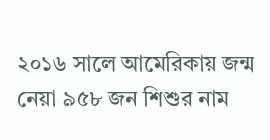২০১৬ সালে আমেরিকায় জন্ম নেয়া ৯৫৮ জন শিশুর নাম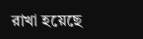রাখা হয়েছে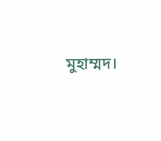মুহাম্মদ।